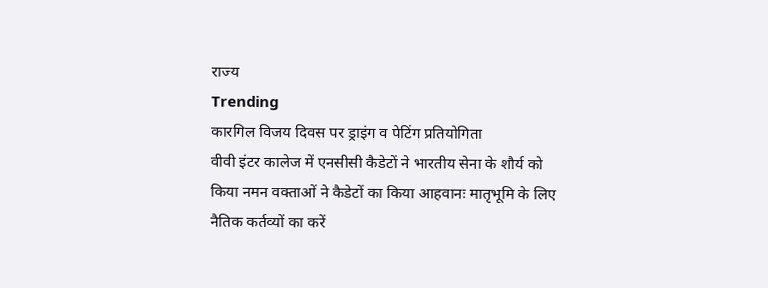राज्य
Trending
कारगिल विजय दिवस पर ड्राइंग व पेटिंग प्रतियोगिता
वीवी इंटर कालेज में एनसीसी कैडेटों ने भारतीय सेना के शौर्य को किया नमन वक्ताओं ने कैडेटों का किया आहवानः मातृभूमि के लिए नैतिक कर्तव्यों का करें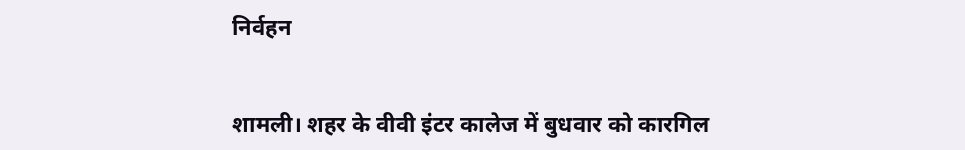निर्वहन


शामली। शहर के वीवी इंटर कालेज में बुधवार को कारगिल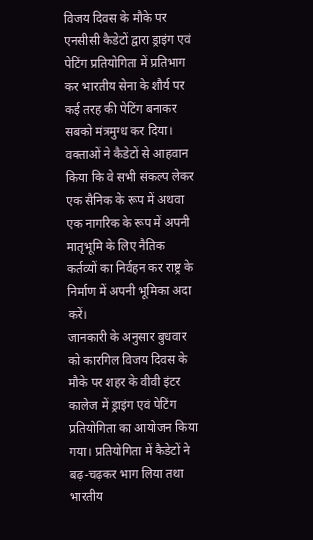विजय दिवस के मौके पर एनसीसी कैडेटों द्वारा ड्राइंग एवं पेटिंग प्रतियोगिता में प्रतिभाग कर भारतीय सेना के शौर्य पर कई तरह की पेटिंग बनाकर सबको मंत्रमुग्ध कर दिया। वक्ताओं ने कैडेटों से आहवान किया कि वे सभी संकल्प लेकर एक सैनिक के रूप में अथवा एक नागरिक के रूप में अपनी मातृभूमि के लिए नैतिक कर्तव्यों का निर्वहन कर राष्ट्र के निर्माण में अपनी भूमिका अदा करें।
जानकारी के अनुसार बुधवार को कारगिल विजय दिवस के मौके पर शहर के वीवी इंटर कालेज में ड्राइंग एवं पेटिंग प्रतियोगिता का आयोजन किया गया। प्रतियोगिता में कैडेटों ने बढ़-चढ़कर भाग लिया तथा भारतीय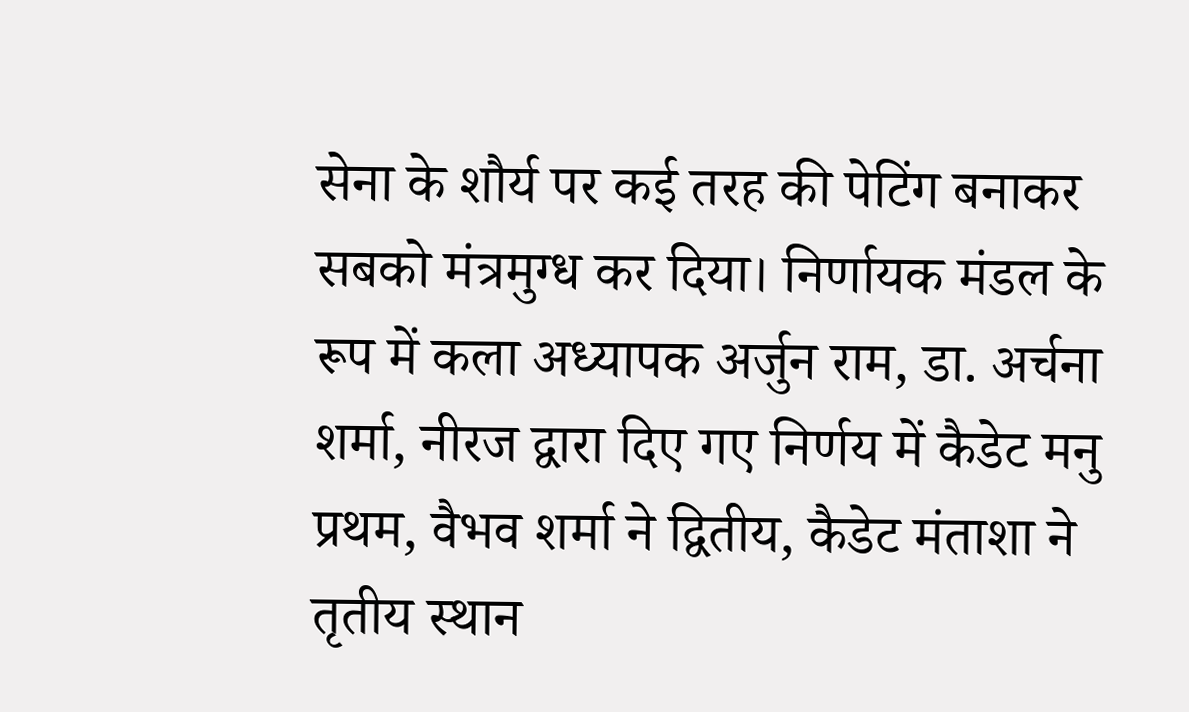सेना के शौर्य पर कई तरह की पेटिंग बनाकर सबको मंत्रमुग्ध कर दिया। निर्णायक मंडल के रूप में कला अध्यापक अर्जुन राम, डा. अर्चना शर्मा, नीरज द्वारा दिए गए निर्णय में कैडेट मनु प्रथम, वैभव शर्मा ने द्वितीय, कैडेट मंताशा ने तृतीय स्थान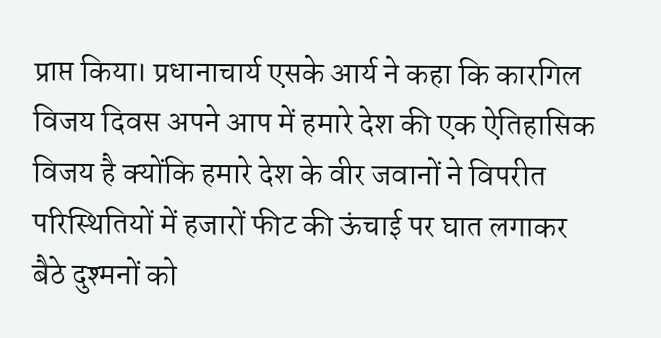प्राप्त किया। प्रधानाचार्य एसके आर्य ने कहा कि कारगिल विजय दिवस अपने आप में हमारे देश की एक ऐतिहासिक विजय है क्योंकि हमारे देश के वीर जवानों ने विपरीत परिस्थितियों में हजारों फीट की ऊंचाई पर घात लगाकर बैठे दुश्मनों को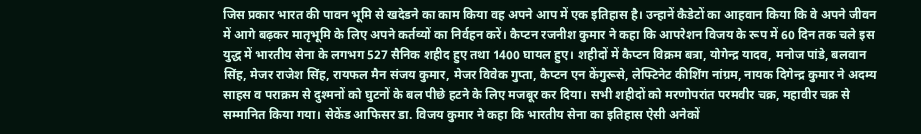जिस प्रकार भारत की पावन भूमि से खदेडने का काम किया वह अपने आप में एक इतिहास है। उन्हानें कैडेटों का आहवान किया कि वे अपने जीवन में आगे बढ़कर मातृभूमि के लिए अपने कर्तव्यों का निर्वहन करें। कैप्टन रजनीश कुमार ने कहा कि आपरेशन विजय के रूप में 60 दिन तक चले इस युद्ध में भारतीय सेना के लगभग 527 सैनिक शहीद हुए तथा 1400 घायल हुए। शहीदों में कैप्टन विक्रम बत्रा, योगेन्द्र यादव, मनोज पांडे, बलवान सिंह, मेजर राजेश सिंह, रायफल मैन संजय कुमार, मेजर विवेक गुप्ता, कैप्टन एन केंगुरूसे, लेफ्टिनेट कीशिंग नांग्रम, नायक दिगेन्द्र कुमार ने अदम्य साहस व पराक्रम से दुश्मनों को घुटनों के बल पीछे हटने के लिए मजबूर कर दिया। सभी शहीदों को मरणोपरांत परमवीर चक्र, महावीर चक्र से सम्मानित किया गया। सेकेंड आफिसर डा. विजय कुमार ने कहा कि भारतीय सेना का इतिहास ऐसी अनेकों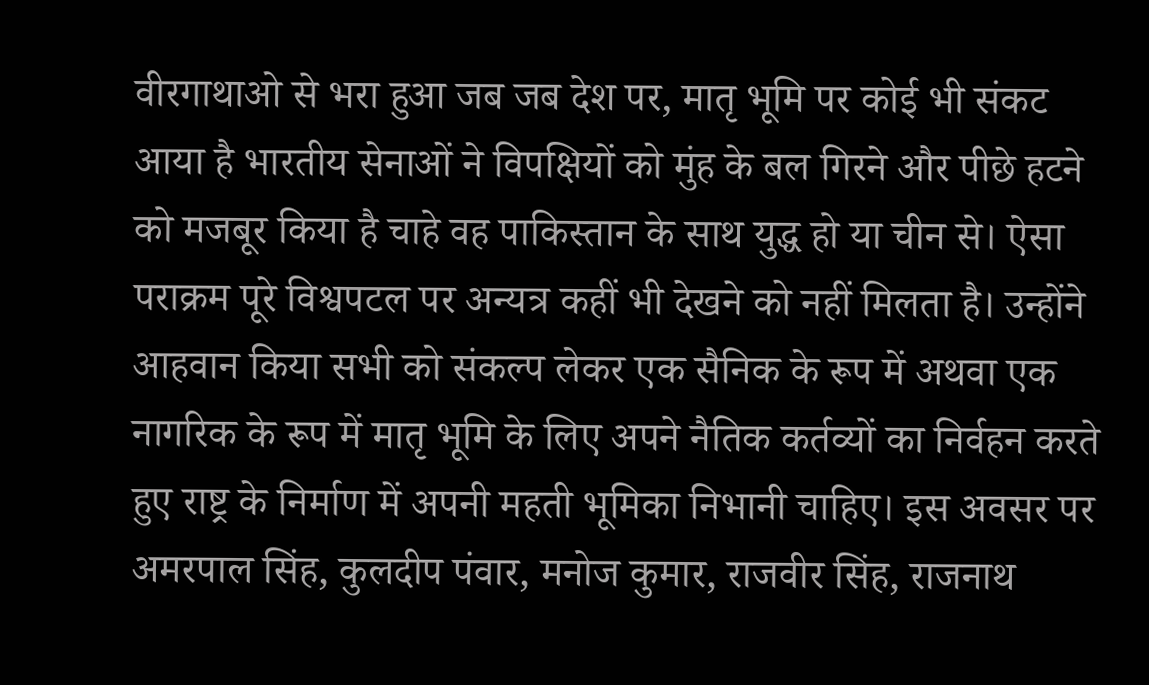वीरगाथाओ से भरा हुआ जब जब देश पर, मातृ भूमि पर कोई भी संकट आया है भारतीय सेनाओं ने विपक्षियों को मुंह के बल गिरने और पीछे हटने को मजबूर किया है चाहे वह पाकिस्तान के साथ युद्ध हो या चीन से। ऐसा पराक्रम पूरे विश्वपटल पर अन्यत्र कहीं भी देखने को नहीं मिलता है। उन्होंने आहवान किया सभी को संकल्प लेकर एक सैनिक के रूप में अथवा एक नागरिक के रूप में मातृ भूमि के लिए अपने नैतिक कर्तव्यों का निर्वहन करते हुए राष्ट्र के निर्माण में अपनी महती भूमिका निभानी चाहिए। इस अवसर पर अमरपाल सिंह, कुलदीप पंवार, मनोज कुमार, राजवीर सिंह, राजनाथ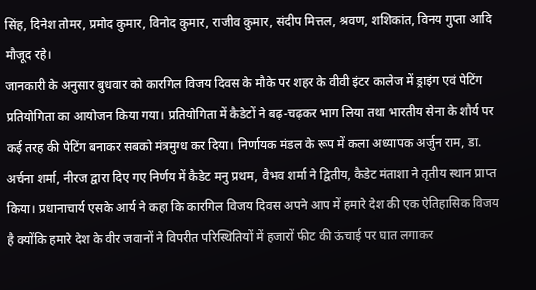सिंह, दिनेश तोमर, प्रमोद कुमार, विनोद कुमार, राजीव कुमार, संदीप मित्तल, श्रवण, शशिकांत, विनय गुप्ता आदि मौजूद रहे।
जानकारी के अनुसार बुधवार को कारगिल विजय दिवस के मौके पर शहर के वीवी इंटर कालेज में ड्राइंग एवं पेटिंग प्रतियोगिता का आयोजन किया गया। प्रतियोगिता में कैडेटों ने बढ़-चढ़कर भाग लिया तथा भारतीय सेना के शौर्य पर कई तरह की पेटिंग बनाकर सबको मंत्रमुग्ध कर दिया। निर्णायक मंडल के रूप में कला अध्यापक अर्जुन राम, डा. अर्चना शर्मा, नीरज द्वारा दिए गए निर्णय में कैडेट मनु प्रथम, वैभव शर्मा ने द्वितीय, कैडेट मंताशा ने तृतीय स्थान प्राप्त किया। प्रधानाचार्य एसके आर्य ने कहा कि कारगिल विजय दिवस अपने आप में हमारे देश की एक ऐतिहासिक विजय है क्योंकि हमारे देश के वीर जवानों ने विपरीत परिस्थितियों में हजारों फीट की ऊंचाई पर घात लगाकर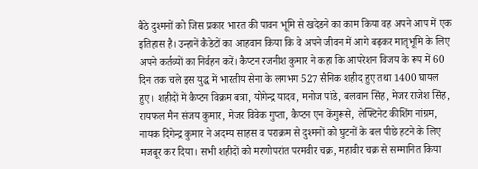बैठे दुश्मनों को जिस प्रकार भारत की पावन भूमि से खदेडने का काम किया वह अपने आप में एक इतिहास है। उन्हानें कैडेटों का आहवान किया कि वे अपने जीवन में आगे बढ़कर मातृभूमि के लिए अपने कर्तव्यों का निर्वहन करें। कैप्टन रजनीश कुमार ने कहा कि आपरेशन विजय के रूप में 60 दिन तक चले इस युद्ध में भारतीय सेना के लगभग 527 सैनिक शहीद हुए तथा 1400 घायल हुए। शहीदों में कैप्टन विक्रम बत्रा, योगेन्द्र यादव, मनोज पांडे, बलवान सिंह, मेजर राजेश सिंह, रायफल मैन संजय कुमार, मेजर विवेक गुप्ता, कैप्टन एन केंगुरूसे, लेफ्टिनेट कीशिंग नांग्रम, नायक दिगेन्द्र कुमार ने अदम्य साहस व पराक्रम से दुश्मनों को घुटनों के बल पीछे हटने के लिए मजबूर कर दिया। सभी शहीदों को मरणोपरांत परमवीर चक्र, महावीर चक्र से सम्मानित किया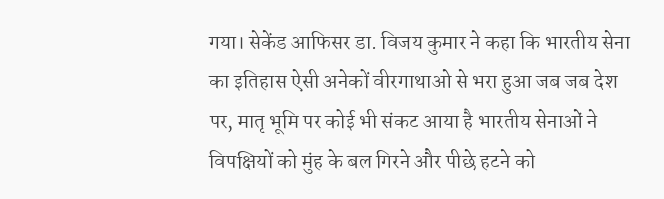गया। सेकेंड आफिसर डा. विजय कुमार ने कहा कि भारतीय सेना का इतिहास ऐसी अनेकों वीरगाथाओ से भरा हुआ जब जब देश पर, मातृ भूमि पर कोई भी संकट आया है भारतीय सेनाओं ने विपक्षियों को मुंह के बल गिरने और पीछे हटने को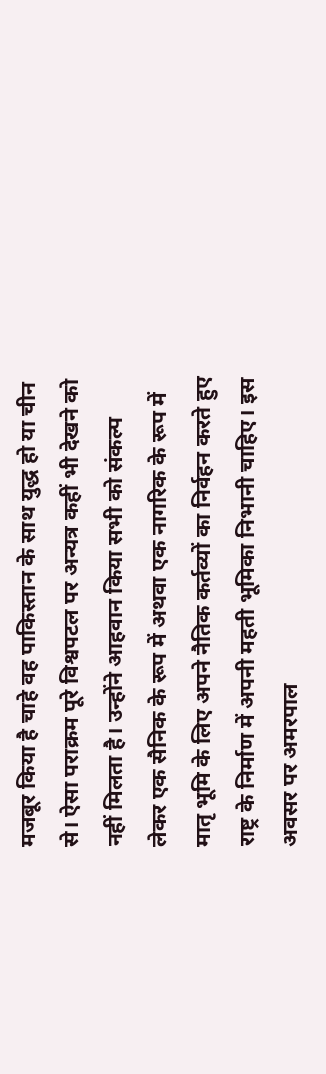मजबूर किया है चाहे वह पाकिस्तान के साथ युद्ध हो या चीन से। ऐसा पराक्रम पूरे विश्वपटल पर अन्यत्र कहीं भी देखने को नहीं मिलता है। उन्होंने आहवान किया सभी को संकल्प लेकर एक सैनिक के रूप में अथवा एक नागरिक के रूप में मातृ भूमि के लिए अपने नैतिक कर्तव्यों का निर्वहन करते हुए राष्ट्र के निर्माण में अपनी महती भूमिका निभानी चाहिए। इस अवसर पर अमरपाल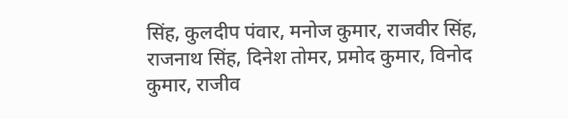सिंह, कुलदीप पंवार, मनोज कुमार, राजवीर सिंह, राजनाथ सिंह, दिनेश तोमर, प्रमोद कुमार, विनोद कुमार, राजीव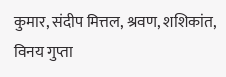कुमार, संदीप मित्तल, श्रवण, शशिकांत, विनय गुप्ता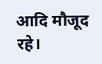आदि मौजूद रहे।